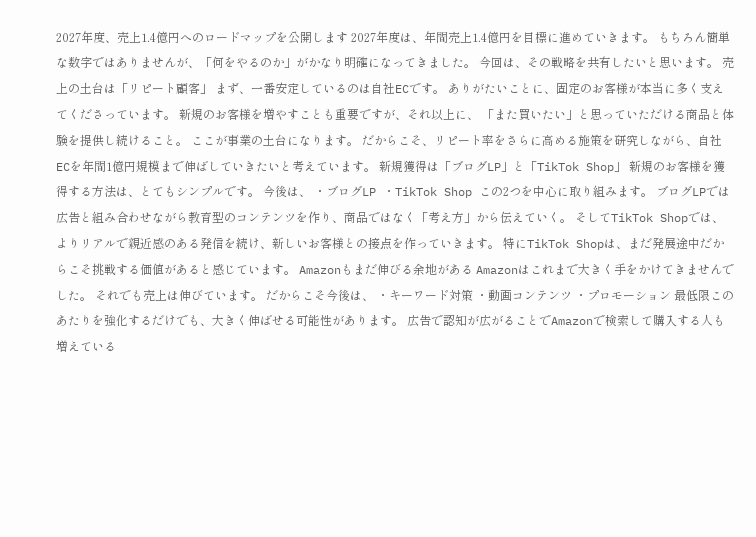2027年度、売上1.4億円へのロードマップを公開します 2027年度は、年間売上1.4億円を目標に進めていきます。 もちろん簡単な数字ではありませんが、「何をやるのか」がかなり明確になってきました。 今回は、その戦略を共有したいと思います。 売上の土台は「リピート顧客」 まず、一番安定しているのは自社ECです。 ありがたいことに、固定のお客様が本当に多く支えてくださっています。 新規のお客様を増やすことも重要ですが、それ以上に、 「また買いたい」と思っていただける商品と体験を提供し続けること。 ここが事業の土台になります。 だからこそ、リピート率をさらに高める施策を研究しながら、自社ECを年間1億円規模まで伸ばしていきたいと考えています。 新規獲得は「ブログLP」と「TikTok Shop」 新規のお客様を獲得する方法は、とてもシンプルです。 今後は、 ・ブログLP ・TikTok Shop この2つを中心に取り組みます。 ブログLPでは広告と組み合わせながら教育型のコンテンツを作り、商品ではなく「考え方」から伝えていく。 そしてTikTok Shopでは、よりリアルで親近感のある発信を続け、新しいお客様との接点を作っていきます。 特にTikTok Shopは、まだ発展途中だからこそ挑戦する価値があると感じています。 Amazonもまだ伸びる余地がある Amazonはこれまで大きく手をかけてきませんでした。 それでも売上は伸びています。 だからこそ今後は、 ・キーワード対策 ・動画コンテンツ ・プロモーション 最低限このあたりを強化するだけでも、大きく伸ばせる可能性があります。 広告で認知が広がることでAmazonで検索して購入する人も増えている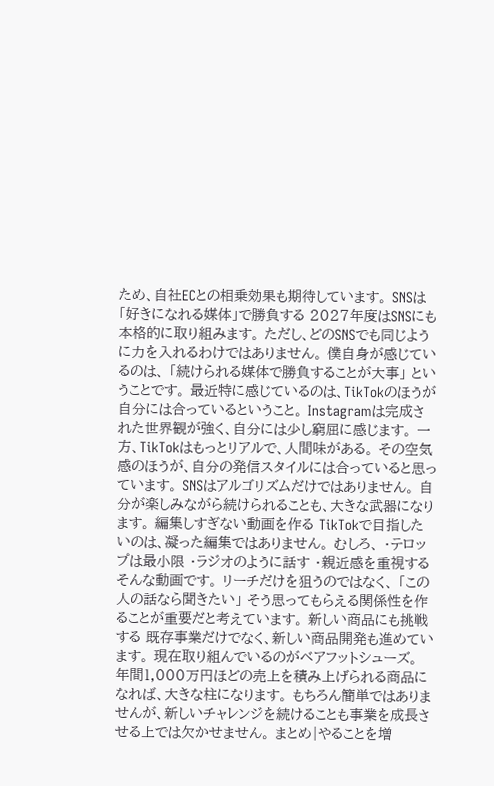ため、自社ECとの相乗効果も期待しています。 SNSは「好きになれる媒体」で勝負する 2027年度はSNSにも本格的に取り組みます。 ただし、どのSNSでも同じように力を入れるわけではありません。 僕自身が感じているのは、 「続けられる媒体で勝負することが大事」 ということです。 最近特に感じているのは、TikTokのほうが自分には合っているということ。 Instagramは完成された世界観が強く、自分には少し窮屈に感じます。 一方、TikTokはもっとリアルで、人間味がある。 その空気感のほうが、自分の発信スタイルには合っていると思っています。 SNSはアルゴリズムだけではありません。 自分が楽しみながら続けられることも、大きな武器になります。 編集しすぎない動画を作る TikTokで目指したいのは、凝った編集ではありません。 むしろ、 ・テロップは最小限 ・ラジオのように話す ・親近感を重視する そんな動画です。 リーチだけを狙うのではなく、 「この人の話なら聞きたい」 そう思ってもらえる関係性を作ることが重要だと考えています。 新しい商品にも挑戦する 既存事業だけでなく、新しい商品開発も進めています。 現在取り組んでいるのがベアフットシューズ。 年間1,000万円ほどの売上を積み上げられる商品になれば、大きな柱になります。 もちろん簡単ではありませんが、新しいチャレンジを続けることも事業を成長させる上では欠かせません。 まとめ|やることを増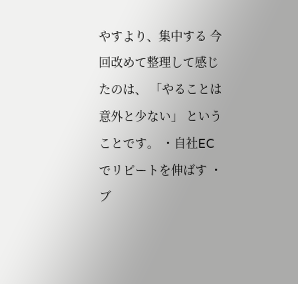やすより、集中する 今回改めて整理して感じたのは、 「やることは意外と少ない」 ということです。 ・自社ECでリピートを伸ばす ・ブ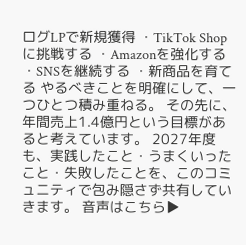ログLPで新規獲得 ・TikTok Shopに挑戦する ・Amazonを強化する ・SNSを継続する ・新商品を育てる やるべきことを明確にして、一つひとつ積み重ねる。 その先に、年間売上1.4億円という目標があると考えています。 2027年度も、実践したこと・うまくいったこと・失敗したことを、このコミュニティで包み隠さず共有していきます。 音声はこちら▶